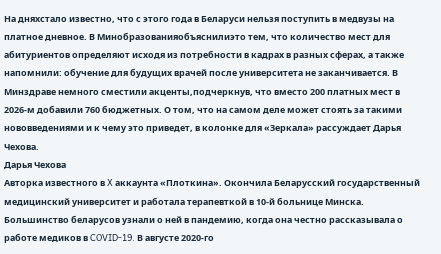На дняхстало известно, что с этого года в Беларуси нельзя поступить в медвузы на платное дневное. В Минобразованияобъяснилиэто тем, что количество мест для абитуриентов определяют исходя из потребности в кадрах в разных сферах, а также напомнили: обучение для будущих врачей после университета не заканчивается. В Минздраве немного сместили акценты,подчеркнув, что вместо 200 платных мест в 2026-м добавили 760 бюджетных. О том, что на самом деле может стоять за такими нововведениями и к чему это приведет, в колонке для «Зеркала» рассуждает Дарья Чехова.
Дарья Чехова
Авторка известного в X аккаунта «Плоткина». Окончила Беларусский государственный медицинский университет и работала терапевткой в 10-й больнице Минска. Большинство беларусов узнали о ней в пандемию, когда она честно рассказывала о работе медиков в COVID-19. В августе 2020-го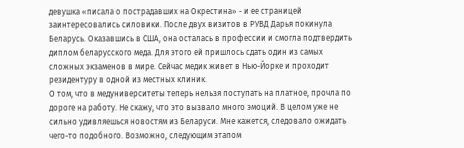девушка «писала о пострадавших на Окрестина» - и ее страницей заинтересовались силовики. После двух визитов в РУВД Дарья покинула Беларусь. Оказавшись в США, она осталась в профессии и смогла подтвердить диплом беларусского меда. Для этого ей пришлось сдать один из самых сложных экзаменов в мире. Сейчас медик живет в Нью-Йорке и проходит резидентуру в одной из местных клиник.
О том, что в медуниверситеты теперь нельзя поступать на платное, прочла по дороге на работу. Не скажу, что это вызвало много эмоций. В целом уже не сильно удивляешься новостям из Беларуси. Мне кажется, следовало ожидать чего-то подобного. Возможно, следующим этапом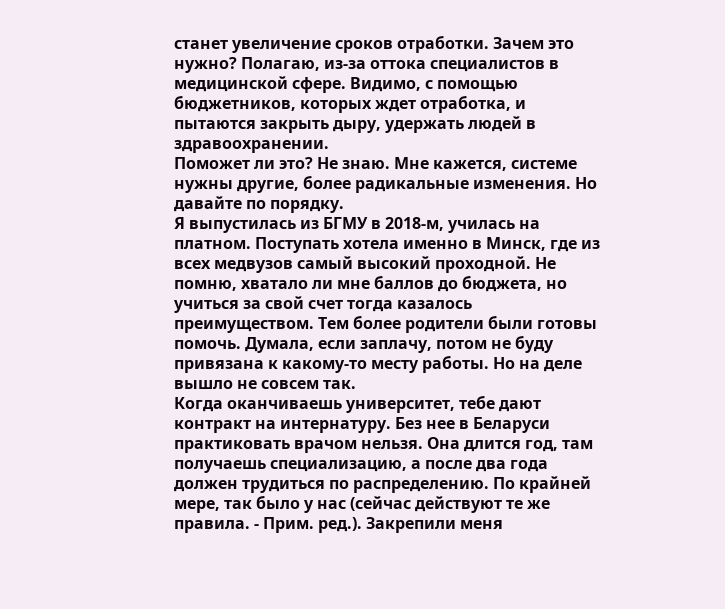станет увеличение сроков отработки. Зачем это нужно? Полагаю, из-за оттока специалистов в медицинской сфере. Видимо, с помощью бюджетников, которых ждет отработка, и пытаются закрыть дыру, удержать людей в здравоохранении.
Поможет ли это? Не знаю. Мне кажется, системе нужны другие, более радикальные изменения. Но давайте по порядку.
Я выпустилась из БГМУ в 2018-м, училась на платном. Поступать хотела именно в Минск, где из всех медвузов самый высокий проходной. Не помню, хватало ли мне баллов до бюджета, но учиться за свой счет тогда казалось преимуществом. Тем более родители были готовы помочь. Думала, если заплачу, потом не буду привязана к какому-то месту работы. Но на деле вышло не совсем так.
Когда оканчиваешь университет, тебе дают контракт на интернатуру. Без нее в Беларуси практиковать врачом нельзя. Она длится год, там получаешь специализацию, а после два года должен трудиться по распределению. По крайней мере, так было у нас (сейчас действуют те же правила. - Прим. ред.). Закрепили меня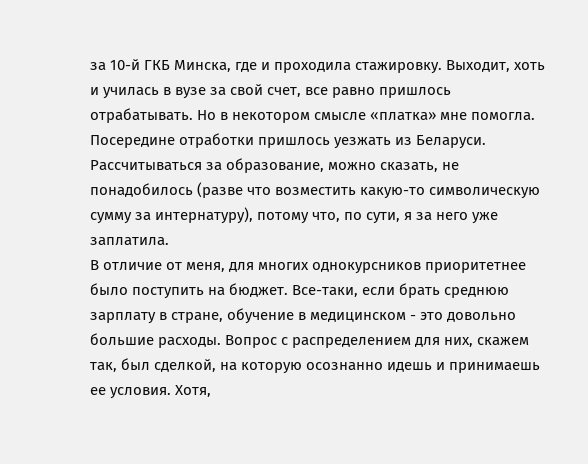за 10-й ГКБ Минска, где и проходила стажировку. Выходит, хоть и училась в вузе за свой счет, все равно пришлось отрабатывать. Но в некотором смысле «платка» мне помогла. Посередине отработки пришлось уезжать из Беларуси. Рассчитываться за образование, можно сказать, не понадобилось (разве что возместить какую-то символическую сумму за интернатуру), потому что, по сути, я за него уже заплатила.
В отличие от меня, для многих однокурсников приоритетнее было поступить на бюджет. Все-таки, если брать среднюю зарплату в стране, обучение в медицинском - это довольно большие расходы. Вопрос с распределением для них, скажем так, был сделкой, на которую осознанно идешь и принимаешь ее условия. Хотя,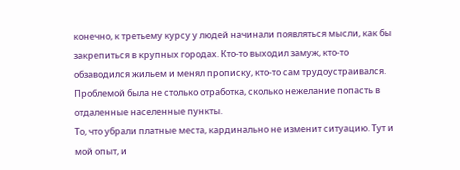конечно, к третьему курсу у людей начинали появляться мысли, как бы закрепиться в крупных городах. Кто-то выходил замуж, кто-то обзаводился жильем и менял прописку, кто-то сам трудоустраивался. Проблемой была не столько отработка, сколько нежелание попасть в отдаленные населенные пункты.
То, что убрали платные места, кардинально не изменит ситуацию. Тут и мой опыт, и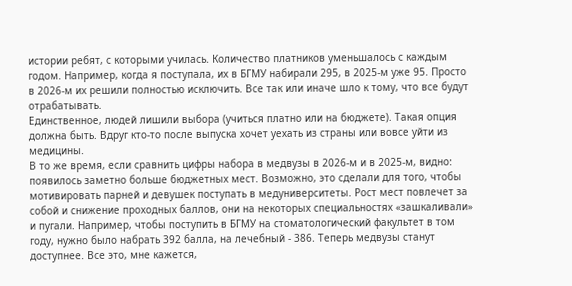истории ребят, с которыми училась. Количество платников уменьшалось с каждым годом. Например, когда я поступала, их в БГМУ набирали 295, в 2025-м уже 95. Просто в 2026-м их решили полностью исключить. Все так или иначе шло к тому, что все будут отрабатывать.
Единственное, людей лишили выбора (учиться платно или на бюджете). Такая опция должна быть. Вдруг кто-то после выпуска хочет уехать из страны или вовсе уйти из медицины.
В то же время, если сравнить цифры набора в медвузы в 2026-м и в 2025-м, видно: появилось заметно больше бюджетных мест. Возможно, это сделали для того, чтобы мотивировать парней и девушек поступать в медуниверситеты. Рост мест повлечет за собой и снижение проходных баллов, они на некоторых специальностях «зашкаливали» и пугали. Например, чтобы поступить в БГМУ на стоматологический факультет в том году, нужно было набрать 392 балла, на лечебный - 386. Теперь медвузы станут доступнее. Все это, мне кажется,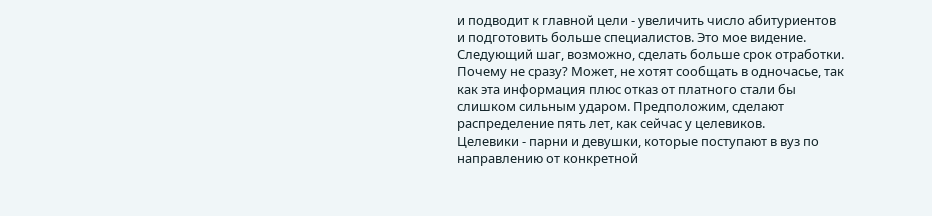и подводит к главной цели - увеличить число абитуриентов и подготовить больше специалистов. Это мое видение.
Следующий шаг, возможно, сделать больше срок отработки. Почему не сразу? Может, не хотят сообщать в одночасье, так как эта информация плюс отказ от платного стали бы слишком сильным ударом. Предположим, сделают распределение пять лет, как сейчас у целевиков.
Целевики - парни и девушки, которые поступают в вуз по направлению от конкретной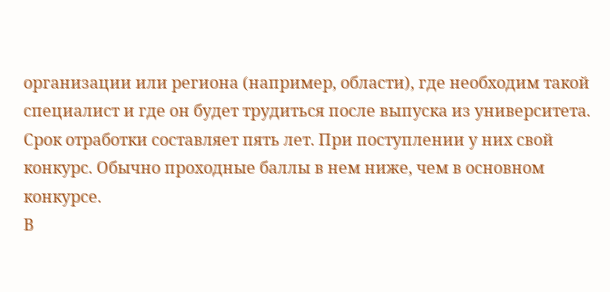организации или региона (например, области), где необходим такой специалист и где он будет трудиться после выпуска из университета. Срок отработки составляет пять лет. При поступлении у них свой конкурс. Обычно проходные баллы в нем ниже, чем в основном конкурсе.
В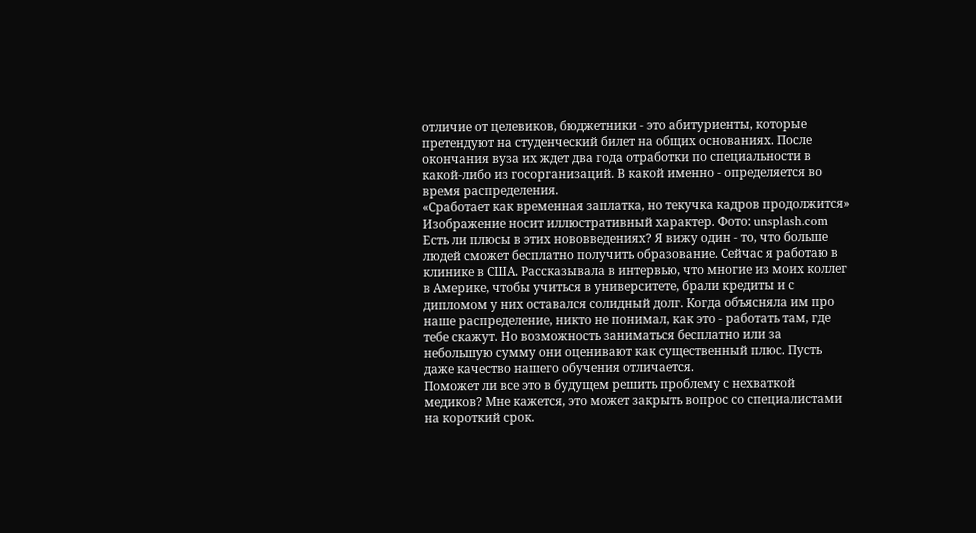отличие от целевиков, бюджетники - это абитуриенты, которые претендуют на студенческий билет на общих основаниях. После окончания вуза их ждет два года отработки по специальности в какой-либо из госорганизаций. В какой именно - определяется во время распределения.
«Сработает как временная заплатка, но текучка кадров продолжится»
Изображение носит иллюстративный характер. Фото: unsplash.com
Есть ли плюсы в этих нововведениях? Я вижу один - то, что больше людей сможет бесплатно получить образование. Сейчас я работаю в клинике в США. Рассказывала в интервью, что многие из моих коллег в Америке, чтобы учиться в университете, брали кредиты и с дипломом у них оставался солидный долг. Когда объясняла им про наше распределение, никто не понимал, как это - работать там, где тебе скажут. Но возможность заниматься бесплатно или за небольшую сумму они оценивают как существенный плюс. Пусть даже качество нашего обучения отличается.
Поможет ли все это в будущем решить проблему с нехваткой медиков? Мне кажется, это может закрыть вопрос со специалистами на короткий срок.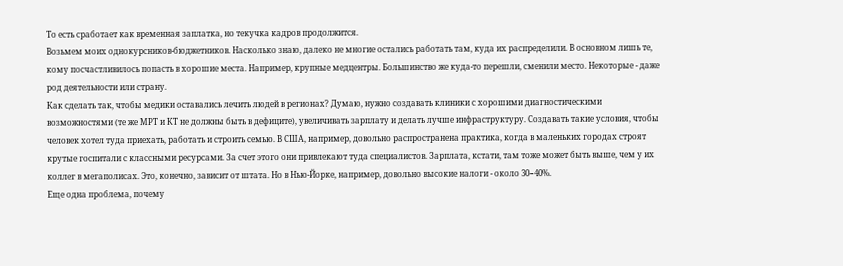То есть сработает как временная заплатка, но текучка кадров продолжится.
Возьмем моих однокурсников-бюджетников. Насколько знаю, далеко не многие остались работать там, куда их распределили. В основном лишь те, кому посчастливилось попасть в хорошие места. Например, крупные медцентры. Большинство же куда-то перешли, сменили место. Некоторые - даже род деятельности или страну.
Как сделать так, чтобы медики оставались лечить людей в регионах? Думаю, нужно создавать клиники с хорошими диагностическими возможностями (те же МРТ и КТ не должны быть в дефиците), увеличивать зарплату и делать лучше инфраструктуру. Создавать такие условия, чтобы человек хотел туда приехать, работать и строить семью. В США, например, довольно распространена практика, когда в маленьких городах строят крутые госпитали с классными ресурсами. За счет этого они привлекают туда специалистов. Зарплата, кстати, там тоже может быть выше, чем у их коллег в мегаполисах. Это, конечно, зависит от штата. Но в Нью-Йорке, например, довольно высокие налоги - около 30−40%.
Еще одна проблема, почему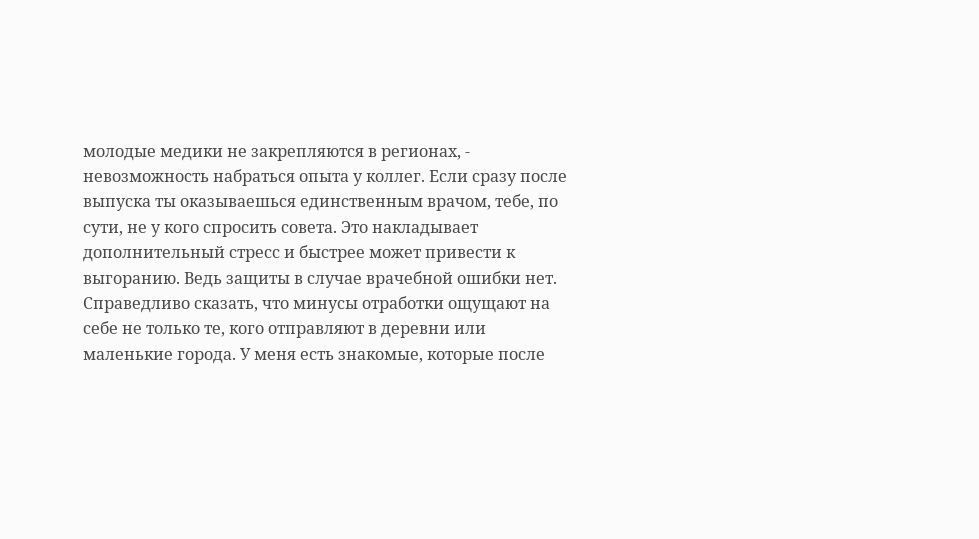молодые медики не закрепляются в регионах, - невозможность набраться опыта у коллег. Если сразу после выпуска ты оказываешься единственным врачом, тебе, по сути, не у кого спросить совета. Это накладывает дополнительный стресс и быстрее может привести к выгоранию. Ведь защиты в случае врачебной ошибки нет.
Справедливо сказать, что минусы отработки ощущают на себе не только те, кого отправляют в деревни или маленькие города. У меня есть знакомые, которые после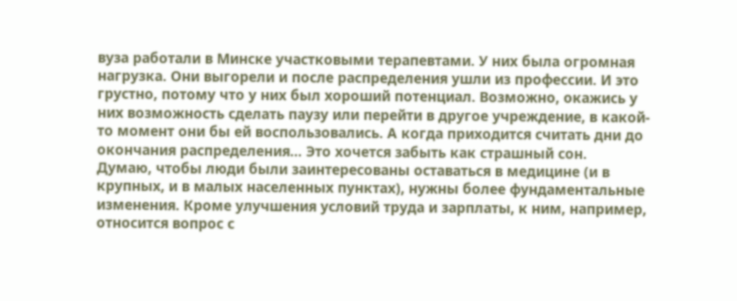вуза работали в Минске участковыми терапевтами. У них была огромная нагрузка. Они выгорели и после распределения ушли из профессии. И это грустно, потому что у них был хороший потенциал. Возможно, окажись у них возможность сделать паузу или перейти в другое учреждение, в какой-то момент они бы ей воспользовались. А когда приходится считать дни до окончания распределения… Это хочется забыть как страшный сон.
Думаю, чтобы люди были заинтересованы оставаться в медицине (и в крупных, и в малых населенных пунктах), нужны более фундаментальные изменения. Кроме улучшения условий труда и зарплаты, к ним, например, относится вопрос с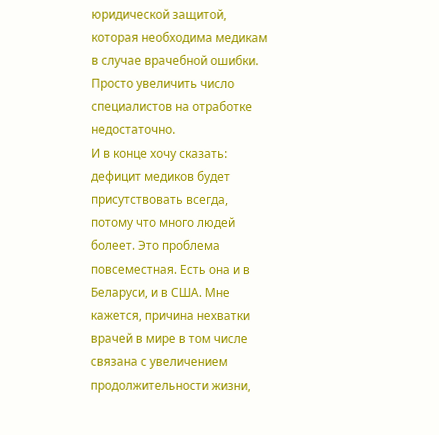юридической защитой, которая необходима медикам в случае врачебной ошибки. Просто увеличить число специалистов на отработке недостаточно.
И в конце хочу сказать: дефицит медиков будет присутствовать всегда, потому что много людей болеет. Это проблема повсеместная. Есть она и в Беларуси, и в США. Мне кажется, причина нехватки врачей в мире в том числе связана с увеличением продолжительности жизни,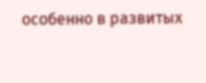особенно в развитых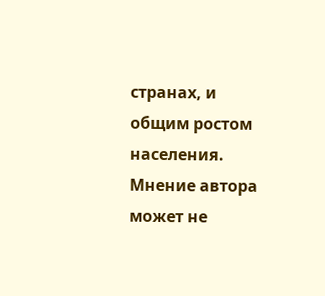странах, и общим ростом населения.
Мнение автора может не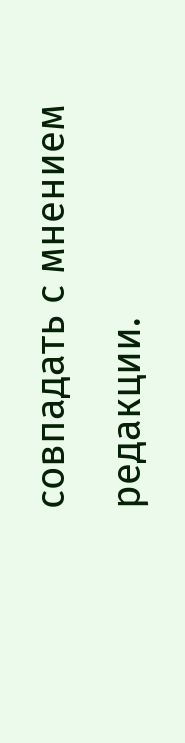совпадать с мнением редакции.